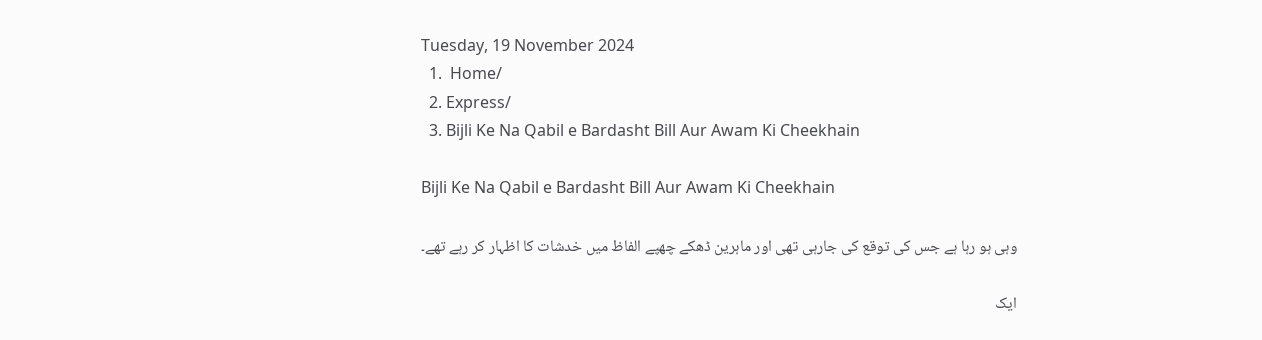Tuesday, 19 November 2024
  1.  Home/
  2. Express/
  3. Bijli Ke Na Qabil e Bardasht Bill Aur Awam Ki Cheekhain

Bijli Ke Na Qabil e Bardasht Bill Aur Awam Ki Cheekhain

وہی ہو رہا ہے جس کی توقع کی جارہی تھی اور ماہرین ڈھکے چھپے الفاظ میں خدشات کا اظہار کر رہے تھے۔

ایک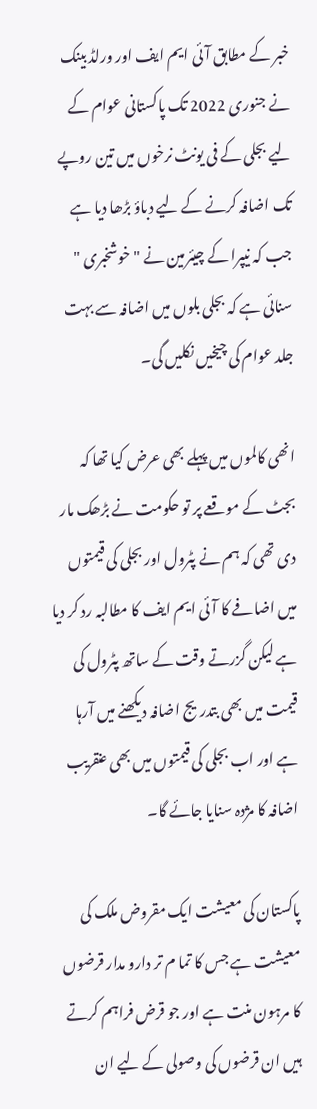خبر کے مطابق آئی ایم ایف اور ورلڈ بینک نے جنوری 2022 تک پاکستانی عوام کے لیے بجلی کے فی یونٹ نرخوں میں تین روپے تک اضافہ کرنے کے لیے دباؤ بڑھا دیا ہے جب کہ نیپرا کے چیئرمین نے "خوشخبری " سنائی ہے کہ بجلی بلوں میں اضافہ سے بہت جلد عوام کی چیخیں نکلیں گی۔

انھی کالموں میں پہلے بھی عرض کیا تھا کہ بجٹ کے موقعے پر تو حکومت نے بڑھک مار دی تھی کہ ہم نے پٹرول اور بجلی کی قیمتوں میں اضافے کا آئی ایم ایف کا مطالبہ رد کر دیا ہے لیکن گزرتے وقت کے ساتھ پٹرول کی قیمت میں بھی بتدریج اضافہ دیکھنے میں آرہا ہے اور اب بجلی کی قیمتوں میں بھی عنقریب اضافہ کا مژدہ سنایا جائے گا۔

پاکستان کی معیشت ایک مقروض ملک کی معیشت ہے جس کا تما م تر دارو مدار قرضوں کا مرہون منت ہے اور جو قرض فراہم کرتے ہیں ان قرضوں کی وصولی کے لیے ان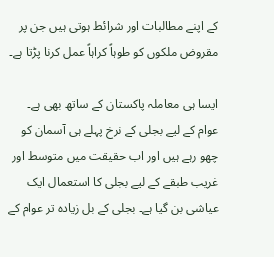کے اپنے مطالبات اور شرائط ہوتی ہیں جن پر مقروض ملکوں کو طوہاً کراہاً عمل کرنا پڑتا ہے۔

ایسا ہی معاملہ پاکستان کے ساتھ بھی ہے۔ عوام کے لیے بجلی کے نرخ پہلے ہی آسمان کو چھو رہے ہیں اور اب حقیقت میں متوسط اور غریب طبقے کے لیے بجلی کا استعمال ایک عیاشی بن گیا ہے۔ بجلی کے بل زیادہ تر عوام کے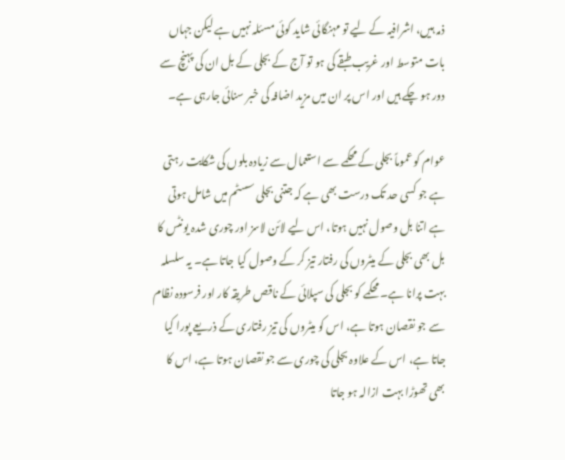ذمہ ہیں، اشرافیہ کے لیے تو مہنگائی شاید کوئی مسئلہ نہیں ہے لیکن جہاں بات متوسط اور غریب طبقے کی ہو تو آج کے بجلی کے بل ان کی پہنچ سے دور ہو چکے ہیں اور اس پر ان میں مزید اضافہ کی خبر سنائی جارہی ہے۔

عوام کو عموماً بجلی کے محکمے سے استعمال سے زیادہ بلوں کی شکایت رہتی ہے جو کسی حد تک درست بھی ہے کہ جتنی بجلی سسٹم میں شامل ہوتی ہے اتنا بل وصول نہیں ہوتا، اس لیے لائن لاسز اور چوری شدہ یونٹس کا بل بھی بجلی کے میٹروں کی رفتار تیز کر کے وصول کیا جاتا ہے۔ یہ سلسلہ بہت پرانا ہے۔ محکمے کو بجلی کی سپلائی کے ناقص طریقہ کار اور فرسودہ نظام سے جو نقصان ہوتا ہے، اس کو میٹروں کی تیز رفتاری کے ذریعے پورا کیا جاتا ہے، اس کے علاوہ بجلی کی چوری سے جو نقصان ہوتا ہے، اس کا بھی تھوڑا بہت ازالہ ہو جاتا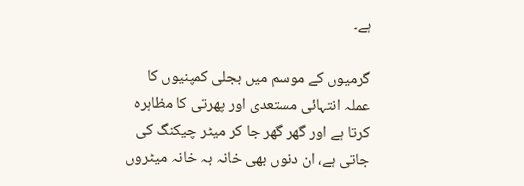ہے۔

گرمیوں کے موسم میں بجلی کمپنیوں کا عملہ انتہائی مستعدی اور پھرتی کا مظاہرہ کرتا ہے اور گھر گھر جا کر میٹر چیکنگ کی جاتی ہے، ان دنوں بھی خانہ بہ خانہ میٹروں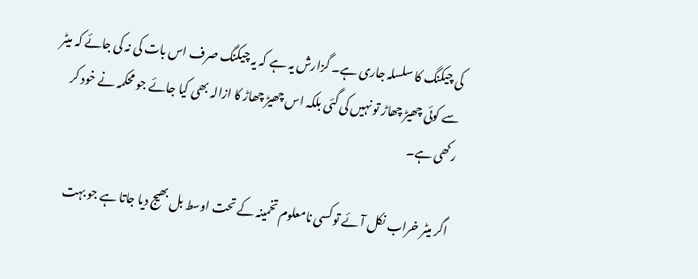کی چیکنگ کا سلسلہ جاری ہے۔ گزارش یہ ہے کہ یہ چیکنگ صرف اس بات کی نہ کی جائے کہ میٹر سے کوئی چھیڑ چھاڑ تو نہیں کی گئی بلکہ اس چھیڑ چھاڑ کا ازالہ بھی کیا جائے جو محکمہ نے خود کر رکھی ہے۔

اگر میٹر خراب نکل آئے تو کسی نامعلوم تخمینہ کے تحت اوسط بل بھیج دیا جاتا ہے جو بہت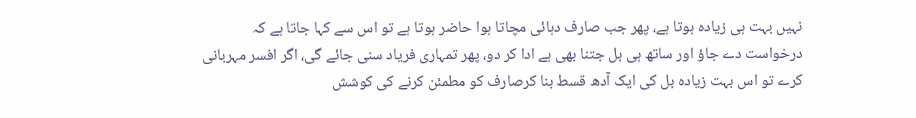نہیں بہت ہی زیادہ ہوتا ہے، پھر جب صارف دہائی مچاتا ہوا حاضر ہوتا ہے تو اس سے کہا جاتا ہے کہ درخواست دے جاؤ اور ساتھ ہی بل جتنا بھی ہے ادا کر دو، پھر تمہاری فریاد سنی جائے گی، اگر افسر مہربانی کرے تو اس بہت زیادہ بل کی ایک آدھ قسط بنا کرصارف کو مطمئن کرنے کی کوشش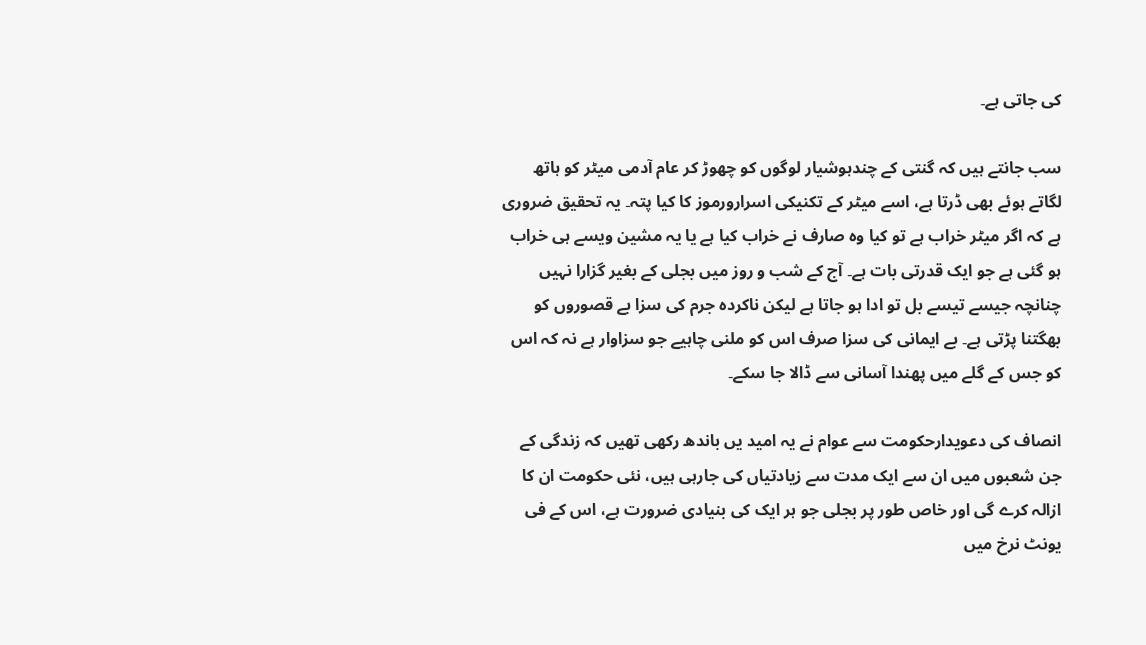کی جاتی ہے۔

سب جانتے ہیں کہ گنتی کے چندہوشیار لوگوں کو چھوڑ کر عام آدمی میٹر کو ہاتھ لگاتے ہوئے بھی ڈرتا ہے، اسے میٹر کے تکنیکی اسرارورموز کا کیا پتہ۔ یہ تحقیق ضروری ہے کہ اگر میٹر خراب ہے تو کیا وہ صارف نے خراب کیا ہے یا یہ مشین ویسے ہی خراب ہو گئی ہے جو ایک قدرتی بات ہے۔ آج کے شب و روز میں بجلی کے بغیر گزارا نہیں چنانچہ جیسے تیسے بل تو ادا ہو جاتا ہے لیکن ناکردہ جرم کی سزا بے قصوروں کو بھگتنا پڑتی ہے۔ بے ایمانی کی سزا صرف اس کو ملنی چاہیے جو سزاوار ہے نہ کہ اس کو جس کے گلے میں پھندا آسانی سے ڈالا جا سکے۔

انصاف کی دعویدارحکومت سے عوام نے یہ امید یں باندھ رکھی تھیں کہ زندگی کے جن شعبوں میں ان سے ایک مدت سے زیادتیاں کی جارہی ہیں، نئی حکومت ان کا ازالہ کرے گی اور خاص طور پر بجلی جو ہر ایک کی بنیادی ضرورت ہے، اس کے فی یونٹ نرخ میں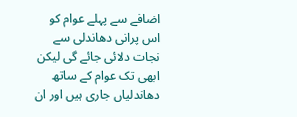اضافے سے پہلے عوام کو اس پرانی دھاندلی سے نجات دلائی جائے گی لیکن ابھی تک عوام کے ساتھ دھاندلیاں جاری ہیں اور ان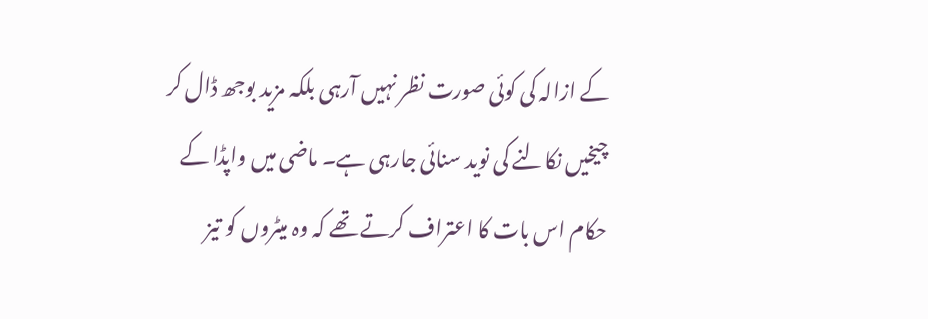کے ازالہ کی کوئی صورت نظر نہیں آرہی بلکہ مزید بوجھ ڈال کر چیخیں نکالنے کی نوید سنائی جارہی ہے۔ ماضی میں واپڈا کے حکام اس بات کا اعتراف کرتے تھے کہ وہ میٹروں کو تیز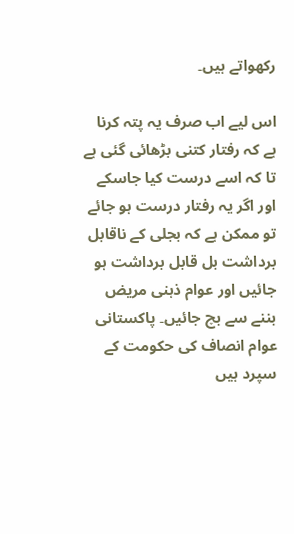رکھواتے ہیں۔

اس لیے اب صرف یہ پتہ کرنا ہے کہ رفتار کتنی بڑھائی گئی ہے تا کہ اسے درست کیا جاسکے اور اگر یہ رفتار درست ہو جائے تو ممکن ہے کہ بجلی کے ناقابل برداشت بل قابل برداشت ہو جائیں اور عوام ذہنی مریض بننے سے بچ جائیں۔ پاکستانی عوام انصاف کی حکومت کے سپرد ہیں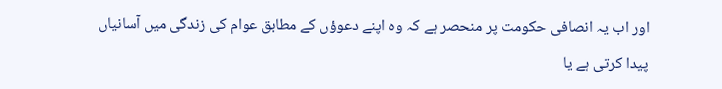اور اب یہ انصافی حکومت پر منحصر ہے کہ وہ اپنے دعوؤں کے مطابق عوام کی زندگی میں آسانیاں پیدا کرتی ہے یا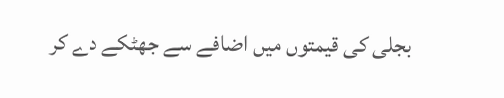بجلی کی قیمتوں میں اضافے سے جھٹکے دے کر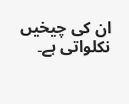ان کی چیخیں نکلواتی ہے۔